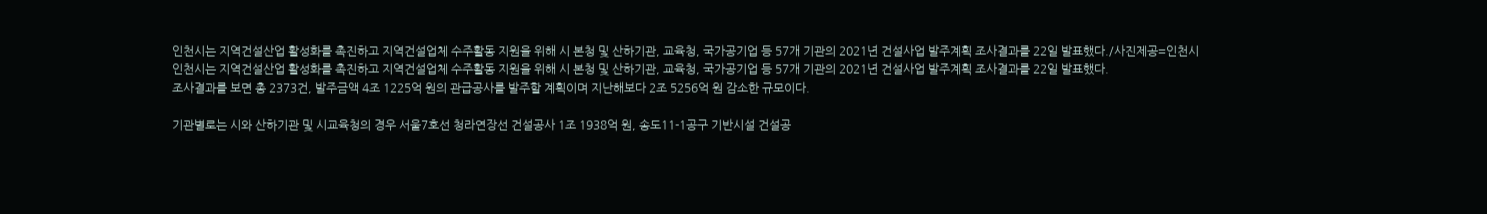인천시는 지역건설산업 활성화를 촉진하고 지역건설업체 수주활동 지원을 위해 시 본청 및 산하기관, 교육청, 국가공기업 등 57개 기관의 2021년 건설사업 발주계획 조사결과를 22일 발표했다./사진제공=인천시
인천시는 지역건설산업 활성화를 촉진하고 지역건설업체 수주활동 지원을 위해 시 본청 및 산하기관, 교육청, 국가공기업 등 57개 기관의 2021년 건설사업 발주계획 조사결과를 22일 발표했다.
조사결과를 보면 총 2373건, 발주금액 4조 1225억 원의 관급공사를 발주할 계획이며 지난해보다 2조 5256억 원 감소한 규모이다.

기관별로는 시와 산하기관 및 시교육청의 경우 서울7호선 청라연장선 건설공사 1조 1938억 원, 송도11-1공구 기반시설 건설공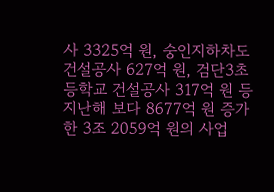사 3325억 원, 숭인지하차도 건설공사 627억 원, 검단3초등학교 건설공사 317억 원 등 지난해 보다 8677억 원 증가한 3조 2059억 원의 사업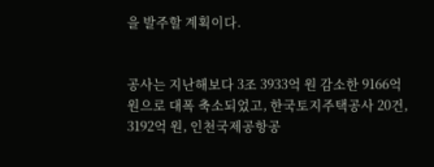을 발주할 계획이다.


공사는 지난해보다 3조 3933억 원 감소한 9166억 원으로 대폭 축소되었고, 한국토지주택공사 20건, 3192억 원, 인천국제공항공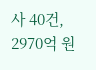사 40건, 2970억 원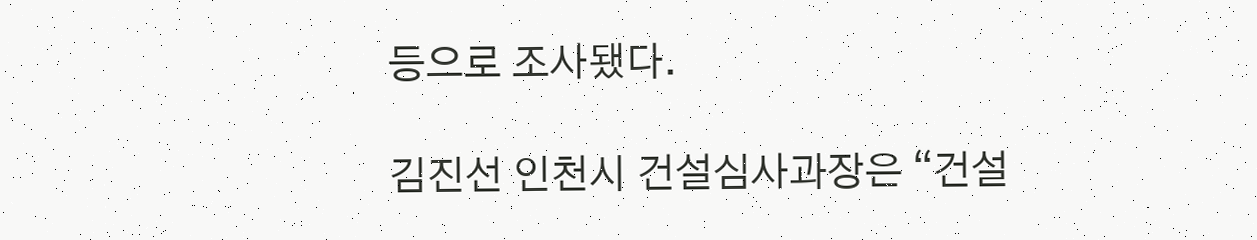등으로 조사됐다.

김진선 인천시 건설심사과장은 “건설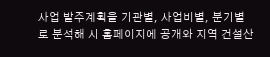사업 발주계획을 기관별, 사업비별, 분기별로 분석해 시 홈페이지에 공개와 지역 건설산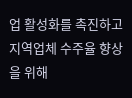업 활성화를 촉진하고 지역업체 수주율 향상을 위해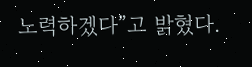노력하겠다”고 밝혔다.